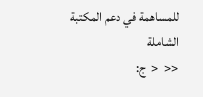للمساهمة في دعم المكتبة الشاملة
<<  <  ج: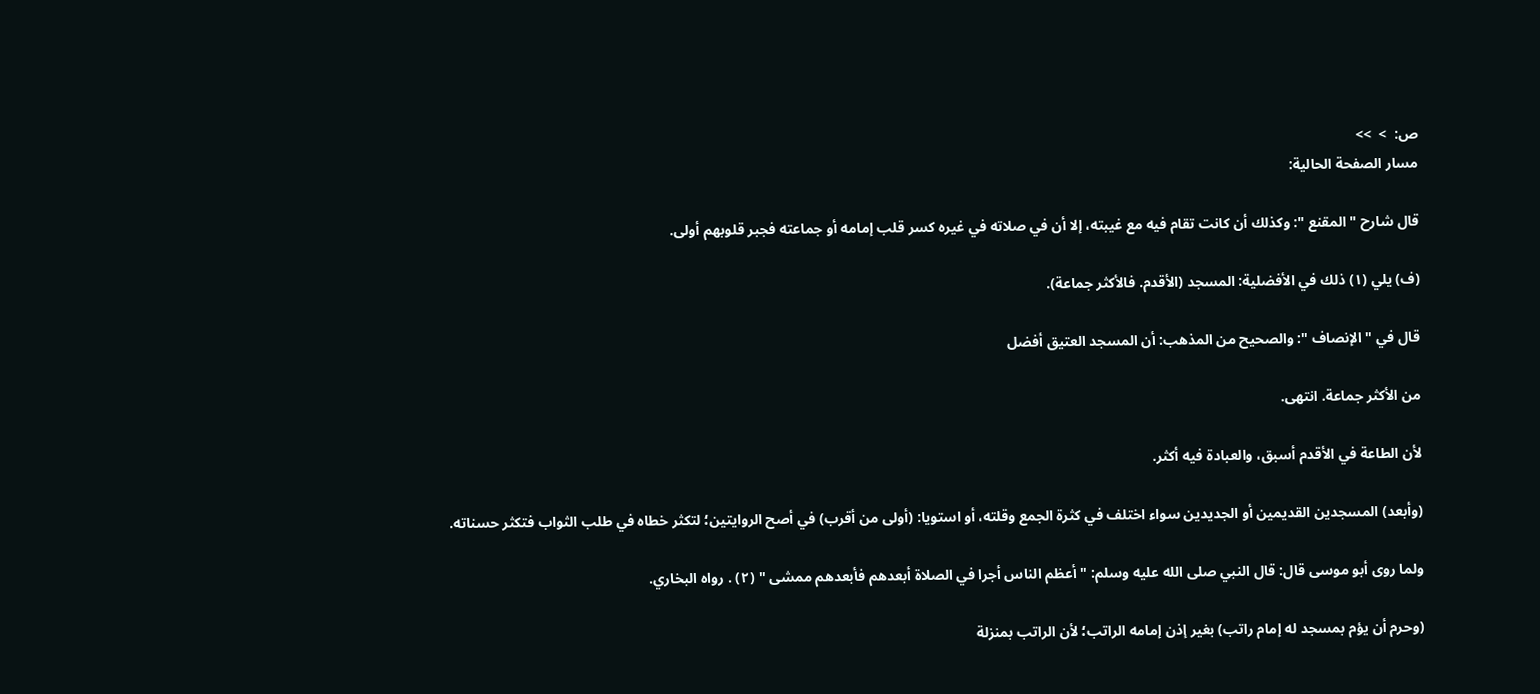ص:  >  >>
مسار الصفحة الحالية:

قال شارح " المقنع ": وكذلك أن كانت تقام فيه مع غيبته، إلا أن في صلاته في غيره كسر قلب إمامه أو جماعته فجبر قلوبهم أولى.

(ف) يلي (١) ذلك في الأفضلية: المسجد (الأقدم. فالأكثر جماعة).

قال في " الإنصاف ": والصحيح من المذهب: أن المسجد العتيق أفضل

من الأكثر جماعة. انتهى.

لأن الطاعة في الأقدم أسبق، والعبادة فيه أكثر.

(وأبعد) المسجدين القديمين أو الجديدين سواء اختلف في كثرة الجمع وقلته، أو استويا: (أولى من أقرب) في أصح الروايتين؛ لتكثر خطاه في طلب الثواب فتكثر حسناته.

ولما روى أبو موسى قال: قال النبي صلى الله عليه وسلم: " أعظم الناس أجرا في الصلاة أبعدهم فأبعدهم ممشى " (٢) . رواه البخاري.

(وحرم أن يؤم بمسجد له إمام راتب) بغير إذن إمامه الراتب؛ لأن الراتب بمنزلة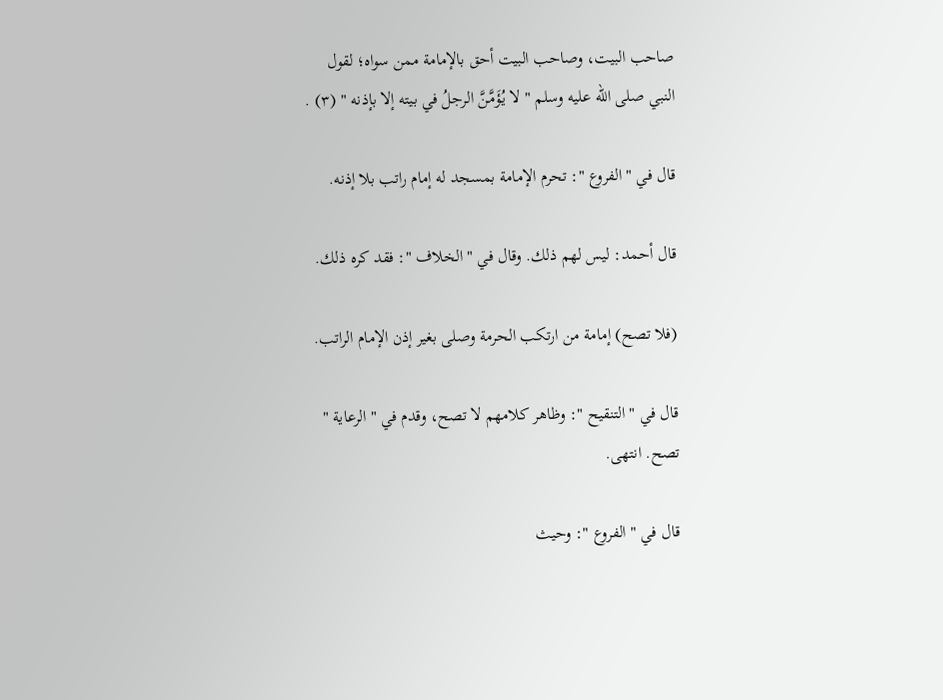صاحب البيت، وصاحب البيت أحق بالإمامة ممن سواه؛ لقول النبي صلى الله عليه وسلم " لا يُؤَمَّنَّ الرجلُ في بيته إلا بإذنه " (٣) .

قال في " الفروع ": تحرم الإمامة بمسجد له إمام راتب بلا إذنه.

قال أحمد: ليس لهم ذلك. وقال في " الخلاف ": فقد كره ذلك.

(فلا تصح) إمامة من ارتكب الحرمة وصلى بغير إذن الإمام الراتب.

قال في " التنقيح ": وظاهر كلامهم لا تصح، وقدم في " الرعاية " تصح. انتهى.

قال في " الفروع ": وحيث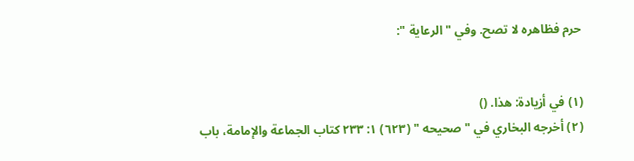حرم فظاهره لا تصح. وفي " الرعاية ":


(١) في أزيادة: هذا. ()
(٢) أخرجه البخاري في " صحيحه " (٦٢٣) ١: ٢٣٣ كتاب الجماعة والإمامة، باب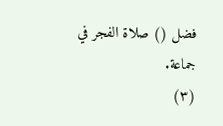فضل () صلاة الفجر في جماعة.
(٣)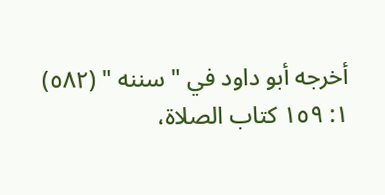أخرجه أبو داود في " سننه " (٥٨٢) ١: ١٥٩ كتاب الصلاة،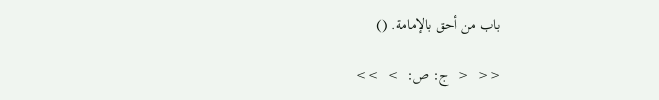باب من أحق بالإمامة. ()

<<  <  ج: ص:  >  >>